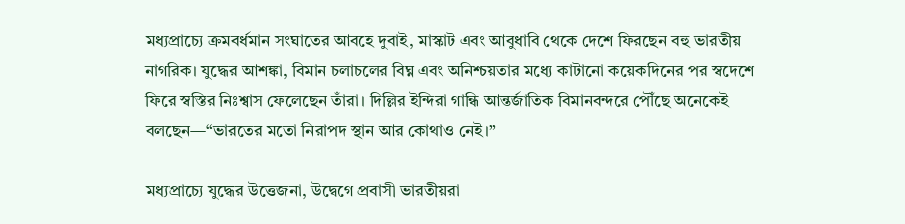মধ্যপ্রাচ্যে ক্রমবর্ধমান সংঘাতের আবহে দুবাই, মাস্কাট এবং আবুধাবি থেকে দেশে ফিরছেন বহু ভারতীয় নাগরিক। যুদ্ধের আশঙ্কা, বিমান চলাচলের বিঘ্ন এবং অনিশ্চয়তার মধ্যে কাটানো কয়েকদিনের পর স্বদেশে ফিরে স্বস্তির নিঃশ্বাস ফেলেছেন তাঁরা। দিল্লির ইন্দিরা গান্ধি আন্তর্জাতিক বিমানবন্দরে পৌঁছে অনেকেই বলছেন—“ভারতের মতো নিরাপদ স্থান আর কোথাও নেই।”

মধ্যপ্রাচ্যে যুদ্ধের উত্তেজনা, উদ্বেগে প্রবাসী ভারতীয়রা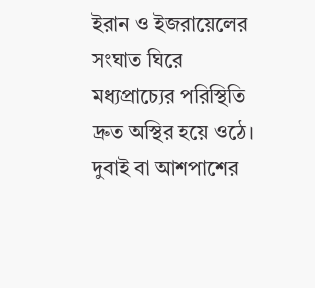ইরান ও ইজরায়েলের সংঘাত ঘিরে মধ্যপ্রাচ্যের পরিস্থিতি দ্রুত অস্থির হয়ে ওঠে। দুবাই বা আশপাশের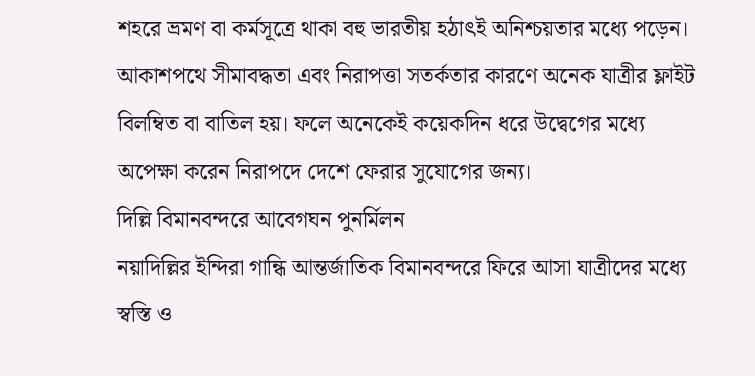শহরে ভ্রমণ বা কর্মসূত্রে থাকা বহু ভারতীয় হঠাৎই অনিশ্চয়তার মধ্যে পড়েন। আকাশপথে সীমাবদ্ধতা এবং নিরাপত্তা সতর্কতার কারণে অনেক যাত্রীর ফ্লাইট বিলম্বিত বা বাতিল হয়। ফলে অনেকেই কয়েকদিন ধরে উদ্বেগের মধ্যে অপেক্ষা করেন নিরাপদে দেশে ফেরার সুযোগের জন্য।
দিল্লি বিমানবন্দরে আবেগঘন পুনর্মিলন
নয়াদিল্লির ইন্দিরা গান্ধি আন্তর্জাতিক বিমানবন্দরে ফিরে আসা যাত্রীদের মধ্যে স্বস্তি ও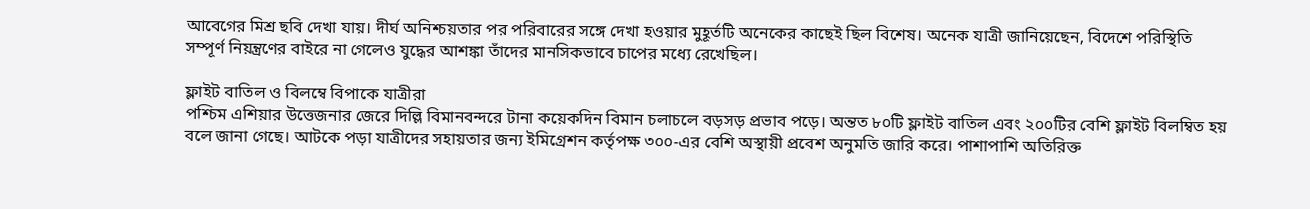আবেগের মিশ্র ছবি দেখা যায়। দীর্ঘ অনিশ্চয়তার পর পরিবারের সঙ্গে দেখা হওয়ার মুহূর্তটি অনেকের কাছেই ছিল বিশেষ। অনেক যাত্রী জানিয়েছেন, বিদেশে পরিস্থিতি সম্পূর্ণ নিয়ন্ত্রণের বাইরে না গেলেও যুদ্ধের আশঙ্কা তাঁদের মানসিকভাবে চাপের মধ্যে রেখেছিল।

ফ্লাইট বাতিল ও বিলম্বে বিপাকে যাত্রীরা
পশ্চিম এশিয়ার উত্তেজনার জেরে দিল্লি বিমানবন্দরে টানা কয়েকদিন বিমান চলাচলে বড়সড় প্রভাব পড়ে। অন্তত ৮০টি ফ্লাইট বাতিল এবং ২০০টির বেশি ফ্লাইট বিলম্বিত হয় বলে জানা গেছে। আটকে পড়া যাত্রীদের সহায়তার জন্য ইমিগ্রেশন কর্তৃপক্ষ ৩০০-এর বেশি অস্থায়ী প্রবেশ অনুমতি জারি করে। পাশাপাশি অতিরিক্ত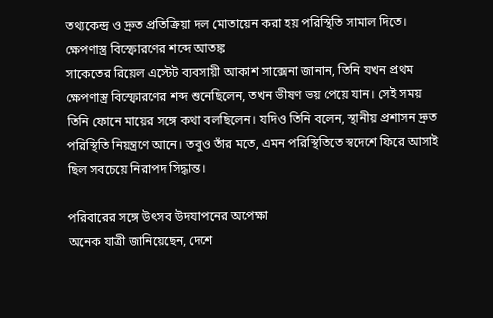তথ্যকেন্দ্র ও দ্রুত প্রতিক্রিয়া দল মোতায়েন করা হয় পরিস্থিতি সামাল দিতে।
ক্ষেপণাস্ত্র বিস্ফোরণের শব্দে আতঙ্ক
সাকেতের রিয়েল এস্টেট ব্যবসায়ী আকাশ সাক্সেনা জানান, তিনি যখন প্রথম ক্ষেপণাস্ত্র বিস্ফোরণের শব্দ শুনেছিলেন, তখন ভীষণ ভয় পেয়ে যান। সেই সময় তিনি ফোনে মায়ের সঙ্গে কথা বলছিলেন। যদিও তিনি বলেন, স্থানীয় প্রশাসন দ্রুত পরিস্থিতি নিয়ন্ত্রণে আনে। তবুও তাঁর মতে, এমন পরিস্থিতিতে স্বদেশে ফিরে আসাই ছিল সবচেয়ে নিরাপদ সিদ্ধান্ত।

পরিবারের সঙ্গে উৎসব উদযাপনের অপেক্ষা
অনেক যাত্রী জানিয়েছেন, দেশে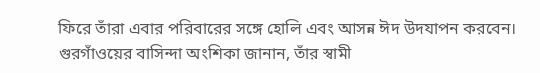ফিরে তাঁরা এবার পরিবারের সঙ্গে হোলি এবং আসন্ন ঈদ উদযাপন করবেন। গুরগাঁওয়ের বাসিন্দা অংশিকা জানান, তাঁর স্বামী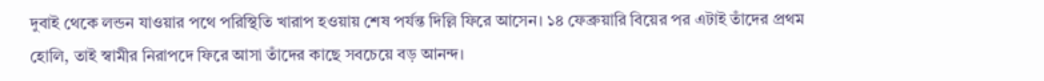দুবাই থেকে লন্ডন যাওয়ার পথে পরিস্থিতি খারাপ হওয়ায় শেষ পর্যন্ত দিল্লি ফিরে আসেন। ১৪ ফেব্রুয়ারি বিয়ের পর এটাই তাঁদের প্রথম হোলি, তাই স্বামীর নিরাপদে ফিরে আসা তাঁদের কাছে সবচেয়ে বড় আনন্দ।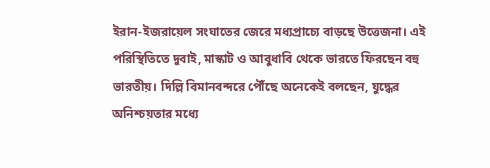ইরান-ইজরায়েল সংঘাতের জেরে মধ্যপ্রাচ্যে বাড়ছে উত্তেজনা। এই পরিস্থিতিতে দুবাই, মাস্কাট ও আবুধাবি থেকে ভারতে ফিরছেন বহু ভারতীয়। দিল্লি বিমানবন্দরে পৌঁছে অনেকেই বলছেন, যুদ্ধের অনিশ্চয়তার মধ্যে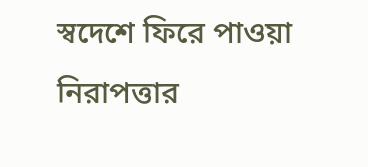স্বদেশে ফিরে পাওয়া নিরাপত্তার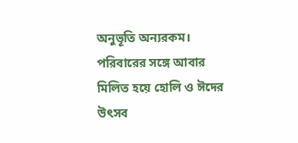অনুভূতি অন্যরকম। পরিবারের সঙ্গে আবার মিলিত হয়ে হোলি ও ঈদের উৎসব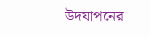উদযাপনের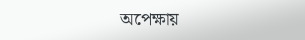অপেক্ষায়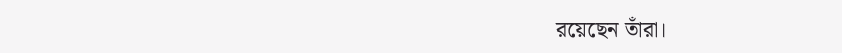রয়েছেন তাঁরা।